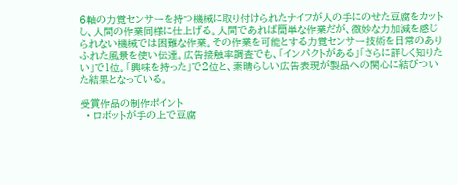6軸の力覚センサーを持つ機械に取り付けられたナイフが人の手にのせた豆腐をカットし、人間の作業同様に仕上げる。人間であれば簡単な作業だが、微妙な力加減を感じられない機械では困難な作業。その作業を可能とする力覚センサー技術を日常のありふれた風景を使い伝達。広告接触率調査でも、「インパクトがある」「さらに詳しく知りたい」で1位。「興味を持った」で2位と、素晴らしい広告表現が製品への関心に結びついた結果となっている。

受賞作品の制作ポイント
  • ロボットが手の上で豆腐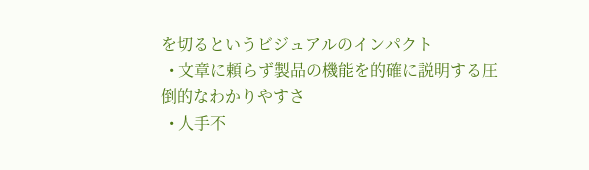を切るというビジュアルのインパクト
  • 文章に頼らず製品の機能を的確に説明する圧倒的なわかりやすさ
  • 人手不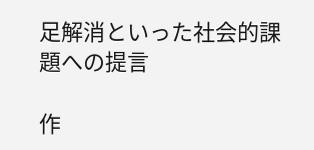足解消といった社会的課題への提言

作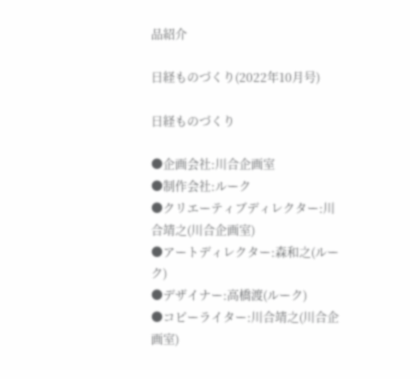品紹介

日経ものづくり(2022年10月号)

日経ものづくり

●企画会社:川合企画室
●制作会社:ルーク
●クリエーティブディレクター:川合靖之(川合企画室)
●アートディレクター:森和之(ルーク)
●デザイナー:高橋渡(ルーク)
●コピーライター:川合靖之(川合企画室)